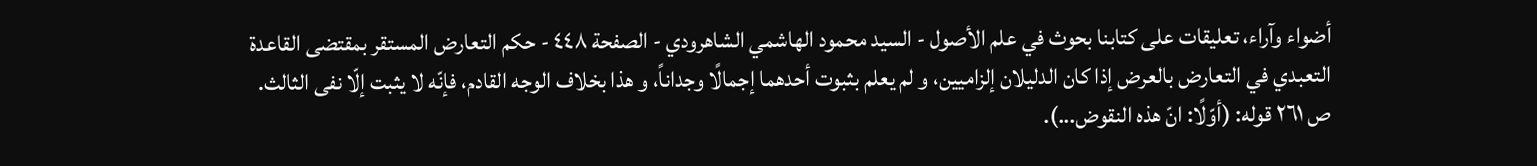أضواء وآراء، تعليقات على كتابنا بحوث في علم الأصول - السيد محمود الهاشمي الشاهرودي - الصفحة ٤٤٨ - حكم التعارض المستقر بمقتضى القاعدة
التعبدي في التعارض بالعرض إذا كان الدليلان إلزاميين، و لم يعلم بثبوت أحدهما إجمالًا وجداناً، و هذا بخلاف الوجه القادم، فإنّه لا يثبت إلّا نفى الثالث.
ص ٢٦١ قوله: (أوّلًا: انّ هذه النقوض...).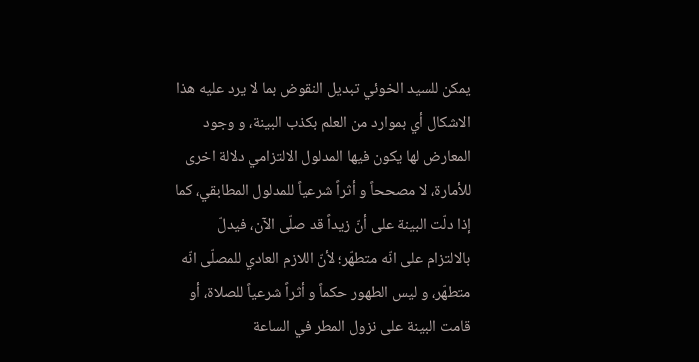يمكن للسيد الخوئي تبديل النقوض بما لا يرد عليه هذا الاشكال أي بموارد من العلم بكذب البينة، و وجود المعارض لها يكون فيها المدلول الالتزامي دلالة اخرى للأمارة، لا مصححاً و أثراً شرعياً للمدلول المطابقي، كما إذا دلّت البينة على أنّ زيداً قد صلّى الآن، فيدلّ بالالتزام على انّه متطهّر؛ لأنّ اللازم العادي للمصلّى انّه متطهّر، و ليس الطهور حكماً و أثراً شرعياً للصلاة، أو قامت البينة على نزول المطر في الساعة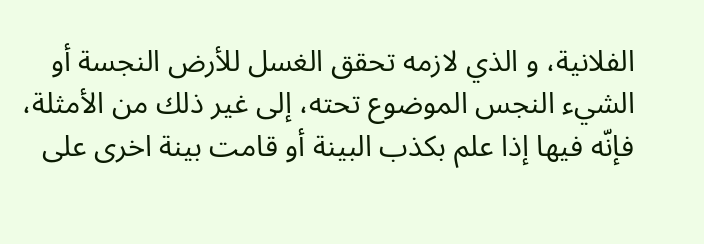الفلانية، و الذي لازمه تحقق الغسل للأرض النجسة أو الشيء النجس الموضوع تحته، إلى غير ذلك من الأمثلة، فإنّه فيها إذا علم بكذب البينة أو قامت بينة اخرى على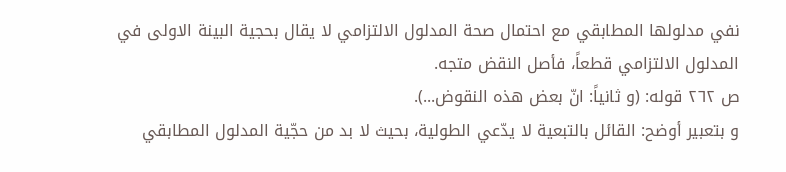نفي مدلولها المطابقي مع احتمال صحة المدلول الالتزامي لا يقال بحجية البينة الاولى في المدلول الالتزامي قطعاً، فأصل النقض متجه.
ص ٢٦٢ قوله: (و ثانياً: انّ بعض هذه النقوض...).
و بتعبير أوضح: القائل بالتبعية لا يدّعي الطولية، بحيث لا بد من حجّية المدلول المطابقي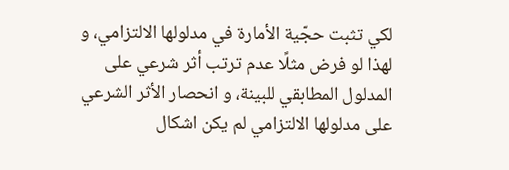لكي تثبت حجّية الأمارة في مدلولها الالتزامي، و لهذا لو فرض مثلًا عدم ترتب أثر شرعي على المدلول المطابقي للبينة، و انحصار الأثر الشرعي على مدلولها الالتزامي لم يكن اشكال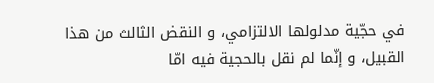في حجّية مدلولها الالتزامي، و النقض الثالث من هذا القبيل، و إنّما لم نقل بالحجية فيه امّا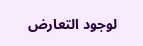لوجود التعارض